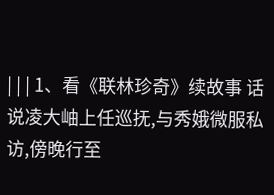| | | 1、看《联林珍奇》续故事 话说凌大岫上任巡抚,与秀娥微服私访,傍晚行至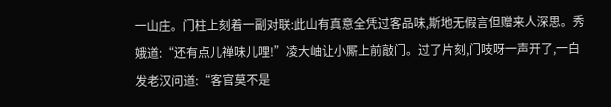一山庄。门柱上刻着一副对联:此山有真意全凭过客品味,斯地无假言但赠来人深思。秀娥道:“还有点儿禅味儿哩!”凌大岫让小厮上前敲门。过了片刻,门吱呀一声开了,一白发老汉问道:“客官莫不是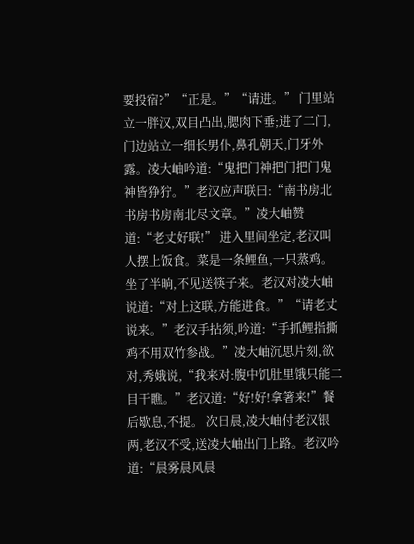要投宿?”“正是。”“请进。” 门里站立一胖汉,双目凸出,腮肉下垂;进了二门,门边站立一细长男仆,鼻孔朝天,门牙外露。凌大岫吟道:“鬼把门神把门把门鬼神皆狰狞。”老汉应声联曰:“南书房北书房书房南北尽文章。”凌大岫赞道:“老丈好联!” 进入里间坐定,老汉叫人摆上饭食。菜是一条鲤鱼,一只蒸鸡。坐了半晌,不见送筷子来。老汉对凌大岫说道:“对上这联,方能进食。”“请老丈说来。”老汉手拈须,吟道:“手抓鲤指撕鸡不用双竹参战。”凌大岫沉思片刻,欲对,秀娥说,“我来对:腹中饥肚里饿只能二目干瞧。”老汉道:“好!好!拿箸来!”餐后歇息,不提。 次日晨,凌大岫付老汉银两,老汉不受,送凌大岫出门上路。老汉吟道:“晨雾晨风晨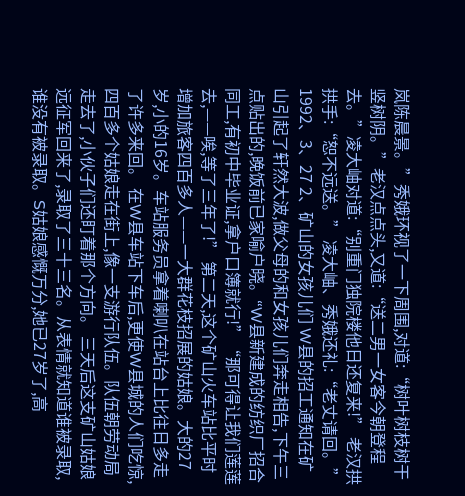岚陈晨景。”秀娥环视了一下周围,对道:“树叶树枝树干竖树阴。”老汉点点头,又道:“送二男一女客今朝登程去。”凌大岫对道:“别重门独院楼他日还复来!” 老汉拱拱手:“恕不远送。” 凌大岫、秀娥还礼:“老丈请回。” 1992、3、27 2、矿山的女孩儿们 W县的招工通知在矿山引起了轩然大波,做父母的和女孩儿们奔走相告,下午三点贴出的,晚饭前已家喻户晓。“W县新建成的纺织厂招合同工,有初中毕业证,拿户口簿就行!”“那可得让我们莲莲去,——唉,等了三年了!” 第二天,这个矿山火车站比平时增加旅客四百多人——一大群花枝招展的姑娘。大的27岁,小的16岁。车站服务员拿着喇叭在站台上比往日多走了许多来回。 在W县车站下车后,更使W县城的人们吃惊,四百多个姑娘走在街上,像一支游行队伍。队伍朝劳动局走去了,小伙子们还盯着那个方向。 三天后这支矿山姑娘远征军回来了,录取了三十三名。从表情就知道谁被录取,谁没有被录取。S姑娘感慨万分,她已27岁了,高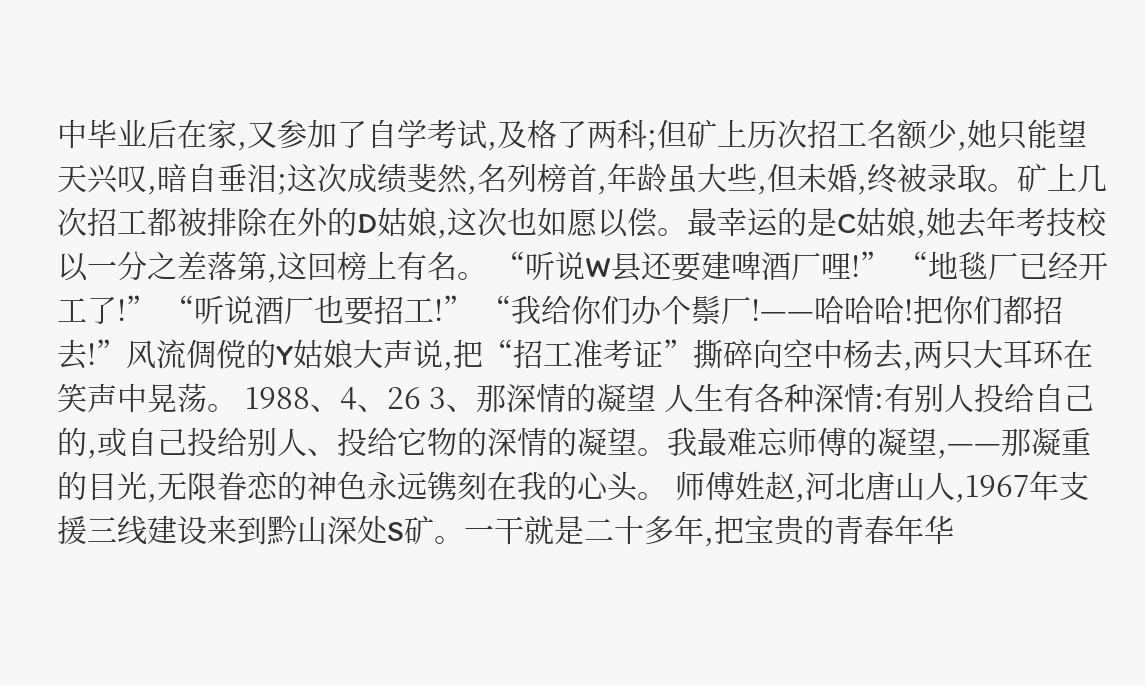中毕业后在家,又参加了自学考试,及格了两科;但矿上历次招工名额少,她只能望天兴叹,暗自垂泪;这次成绩斐然,名列榜首,年龄虽大些,但未婚,终被录取。矿上几次招工都被排除在外的D姑娘,这次也如愿以偿。最幸运的是C姑娘,她去年考技校以一分之差落第,这回榜上有名。 “听说W县还要建啤酒厂哩!” “地毯厂已经开工了!” “听说酒厂也要招工!” “我给你们办个鬃厂!——哈哈哈!把你们都招去!”风流倜傥的Y姑娘大声说,把“招工准考证”撕碎向空中杨去,两只大耳环在笑声中晃荡。 1988、4、26 3、那深情的凝望 人生有各种深情:有别人投给自己的,或自己投给别人、投给它物的深情的凝望。我最难忘师傅的凝望,——那凝重的目光,无限眷恋的神色永远镌刻在我的心头。 师傅姓赵,河北唐山人,1967年支援三线建设来到黔山深处S矿。一干就是二十多年,把宝贵的青春年华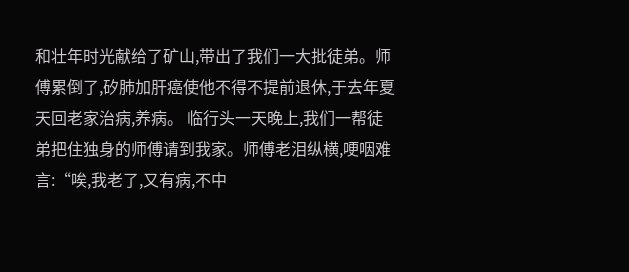和壮年时光献给了矿山,带出了我们一大批徒弟。师傅累倒了,矽肺加肝癌使他不得不提前退休,于去年夏天回老家治病,养病。 临行头一天晚上,我们一帮徒弟把住独身的师傅请到我家。师傅老泪纵横,哽咽难言:“唉,我老了,又有病,不中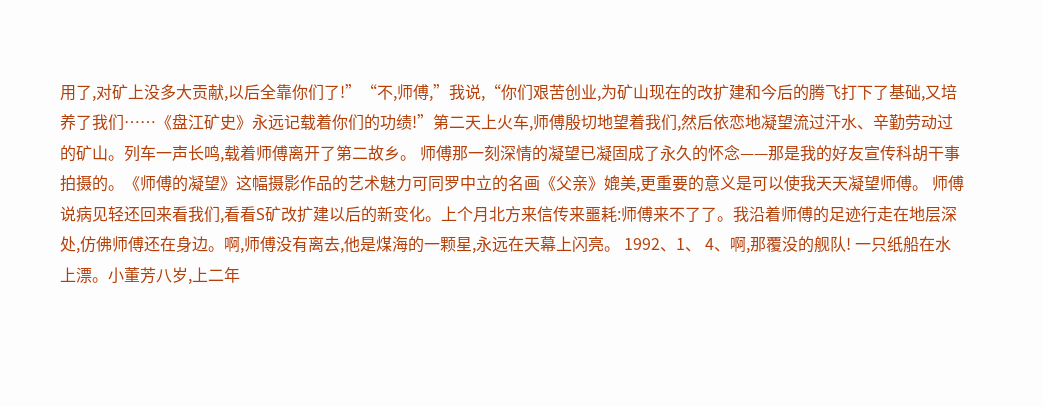用了,对矿上没多大贡献,以后全靠你们了!”“不,师傅,”我说,“你们艰苦创业,为矿山现在的改扩建和今后的腾飞打下了基础,又培养了我们……《盘江矿史》永远记载着你们的功绩!”第二天上火车,师傅殷切地望着我们,然后依恋地凝望流过汗水、辛勤劳动过的矿山。列车一声长鸣,载着师傅离开了第二故乡。 师傅那一刻深情的凝望已凝固成了永久的怀念——那是我的好友宣传科胡干事拍摄的。《师傅的凝望》这幅摄影作品的艺术魅力可同罗中立的名画《父亲》媲美,更重要的意义是可以使我天天凝望师傅。 师傅说病见轻还回来看我们,看看S矿改扩建以后的新变化。上个月北方来信传来噩耗:师傅来不了了。我沿着师傅的足迹行走在地层深处,仿佛师傅还在身边。啊,师傅没有离去,他是煤海的一颗星,永远在天幕上闪亮。 1992、1、 4、啊,那覆没的舰队! 一只纸船在水上漂。小董芳八岁,上二年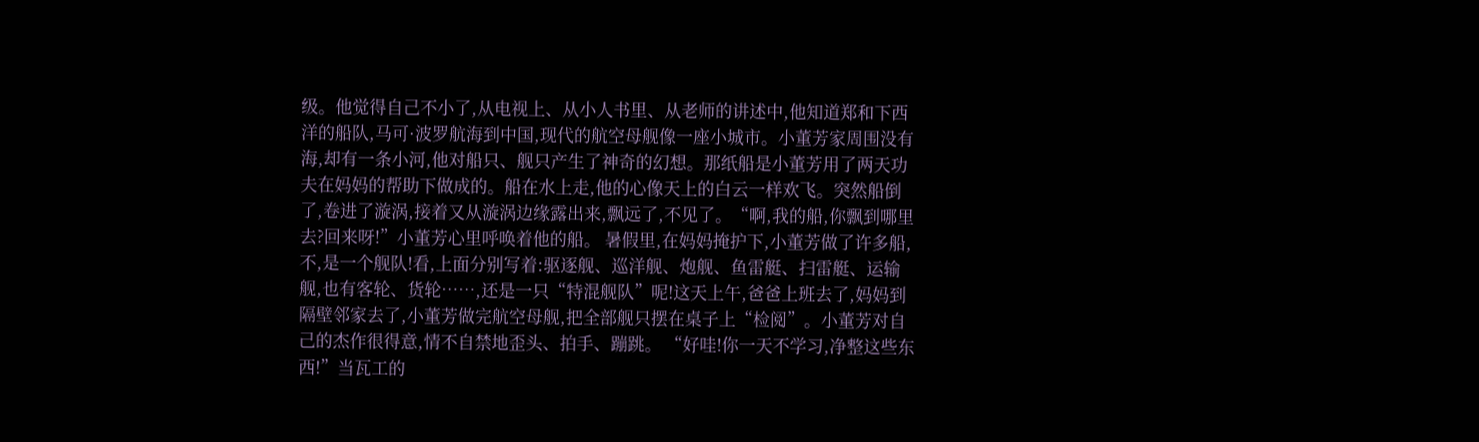级。他觉得自己不小了,从电视上、从小人书里、从老师的讲述中,他知道郑和下西洋的船队,马可·波罗航海到中国,现代的航空母舰像一座小城市。小董芳家周围没有海,却有一条小河,他对船只、舰只产生了神奇的幻想。那纸船是小董芳用了两天功夫在妈妈的帮助下做成的。船在水上走,他的心像天上的白云一样欢飞。突然船倒了,卷进了漩涡,接着又从漩涡边缘露出来,飘远了,不见了。“啊,我的船,你飘到哪里去?回来呀!”小董芳心里呼唤着他的船。 暑假里,在妈妈掩护下,小董芳做了许多船,不,是一个舰队!看,上面分别写着:驱逐舰、巡洋舰、炮舰、鱼雷艇、扫雷艇、运输舰,也有客轮、货轮……,还是一只“特混舰队”呢!这天上午,爸爸上班去了,妈妈到隔壁邻家去了,小董芳做完航空母舰,把全部舰只摆在桌子上“检阅”。小董芳对自己的杰作很得意,情不自禁地歪头、拍手、蹦跳。 “好哇!你一天不学习,净整这些东西!”当瓦工的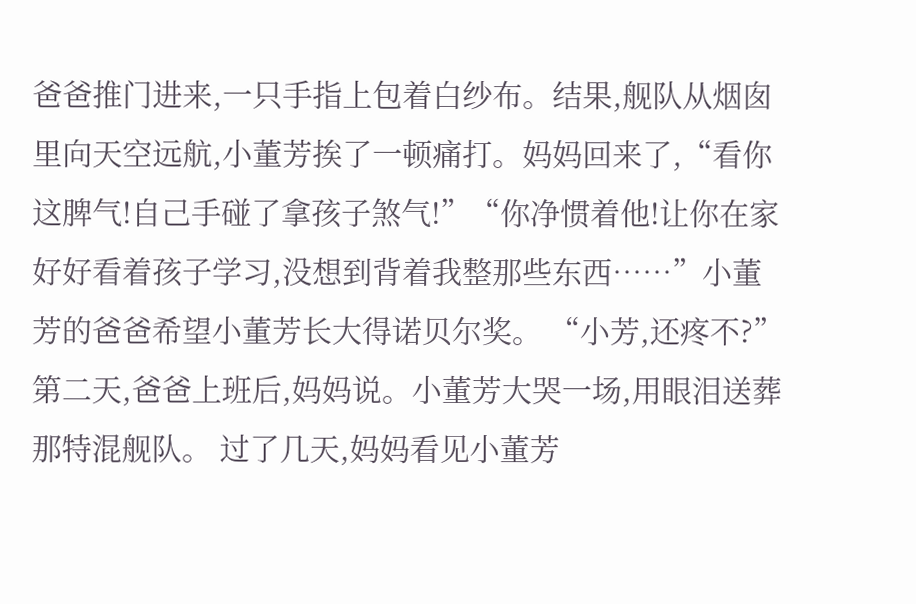爸爸推门进来,一只手指上包着白纱布。结果,舰队从烟囱里向天空远航,小董芳挨了一顿痛打。妈妈回来了,“看你这脾气!自己手碰了拿孩子煞气!”“你净惯着他!让你在家好好看着孩子学习,没想到背着我整那些东西……”小董芳的爸爸希望小董芳长大得诺贝尔奖。 “小芳,还疼不?”第二天,爸爸上班后,妈妈说。小董芳大哭一场,用眼泪送葬那特混舰队。 过了几天,妈妈看见小董芳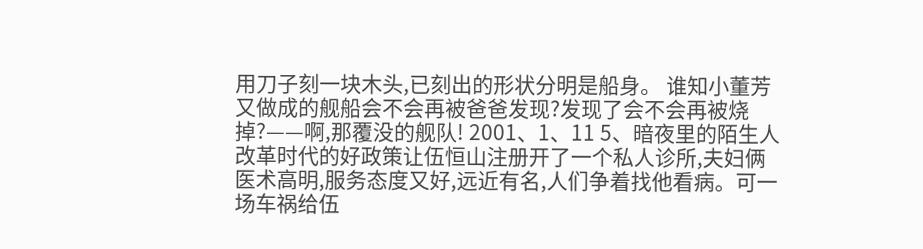用刀子刻一块木头,已刻出的形状分明是船身。 谁知小董芳又做成的舰船会不会再被爸爸发现?发现了会不会再被烧掉?——啊,那覆没的舰队! 2001、1、11 5、暗夜里的陌生人 改革时代的好政策让伍恒山注册开了一个私人诊所,夫妇俩医术高明,服务态度又好,远近有名,人们争着找他看病。可一场车祸给伍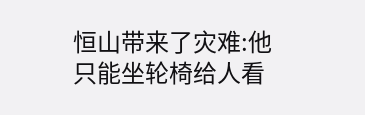恒山带来了灾难:他只能坐轮椅给人看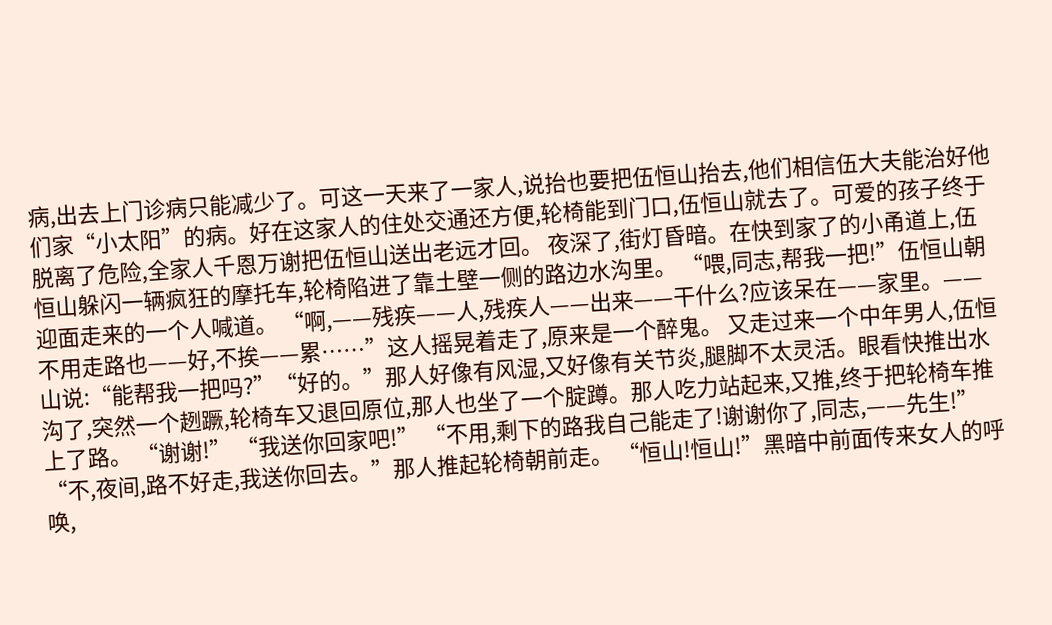病,出去上门诊病只能减少了。可这一天来了一家人,说抬也要把伍恒山抬去,他们相信伍大夫能治好他们家“小太阳”的病。好在这家人的住处交通还方便,轮椅能到门口,伍恒山就去了。可爱的孩子终于脱离了危险,全家人千恩万谢把伍恒山送出老远才回。 夜深了,街灯昏暗。在快到家了的小甬道上,伍恒山躲闪一辆疯狂的摩托车,轮椅陷进了靠土壁一侧的路边水沟里。 “喂,同志,帮我一把!”伍恒山朝迎面走来的一个人喊道。 “啊,——残疾——人,残疾人——出来——干什么?应该呆在——家里。——不用走路也——好,不挨——累……”这人摇晃着走了,原来是一个醉鬼。 又走过来一个中年男人,伍恒山说:“能帮我一把吗?”“好的。”那人好像有风湿,又好像有关节炎,腿脚不太灵活。眼看快推出水沟了,突然一个趔蹶,轮椅车又退回原位,那人也坐了一个腚蹲。那人吃力站起来,又推,终于把轮椅车推上了路。 “谢谢!” “我送你回家吧!” “不用,剩下的路我自己能走了!谢谢你了,同志,——先生!” “不,夜间,路不好走,我送你回去。”那人推起轮椅朝前走。 “恒山!恒山!”黑暗中前面传来女人的呼唤,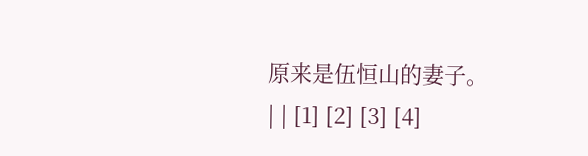原来是伍恒山的妻子。
| | [1] [2] [3] [4]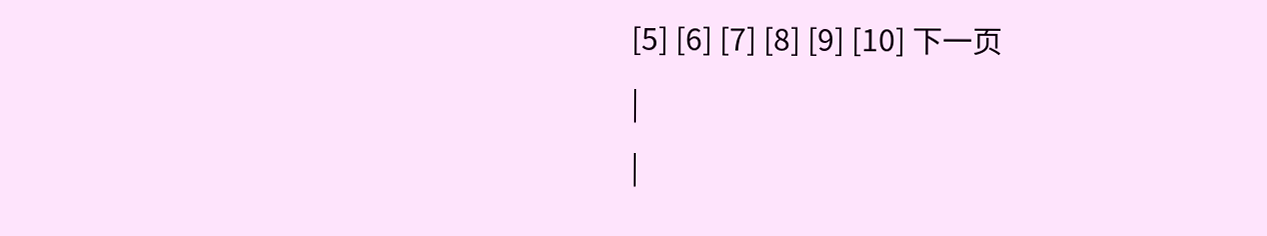[5] [6] [7] [8] [9] [10] 下一页
|
|